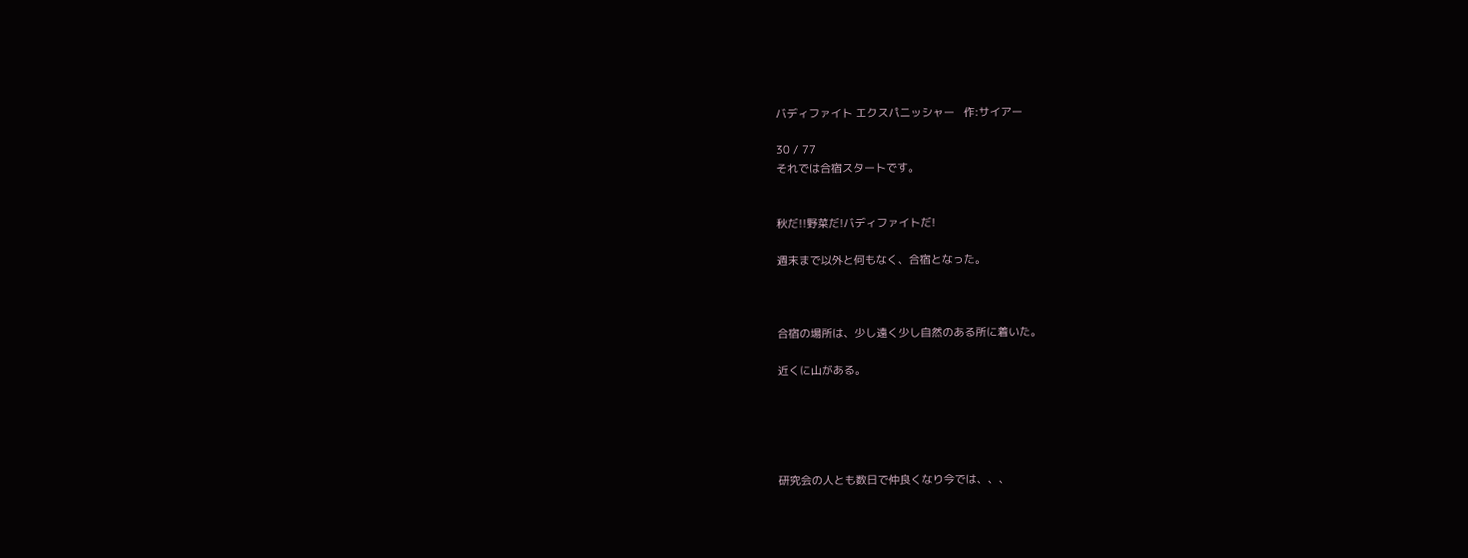バディファイト エクスパニッシャー   作:サイアー

30 / 77
それでは合宿スタートです。


秋だ!!野菜だ!バディファイトだ!

週末まで以外と何もなく、合宿となった。



合宿の場所は、少し遠く少し自然のある所に着いた。

近くに山がある。





研究会の人とも数日で仲良くなり今では、、、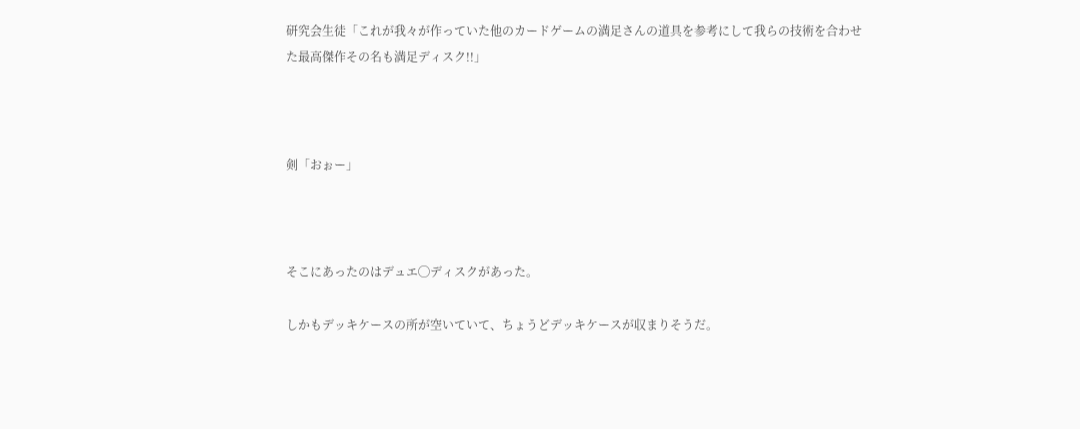研究会生徒「これが我々が作っていた他のカードゲームの満足さんの道具を参考にして我らの技術を合わせた最高傑作その名も満足ディスク!!」



剣「おぉー」



そこにあったのはデュエ◯ディスクがあった。

しかもデッキケースの所が空いていて、ちょうどデッキケースが収まりそうだ。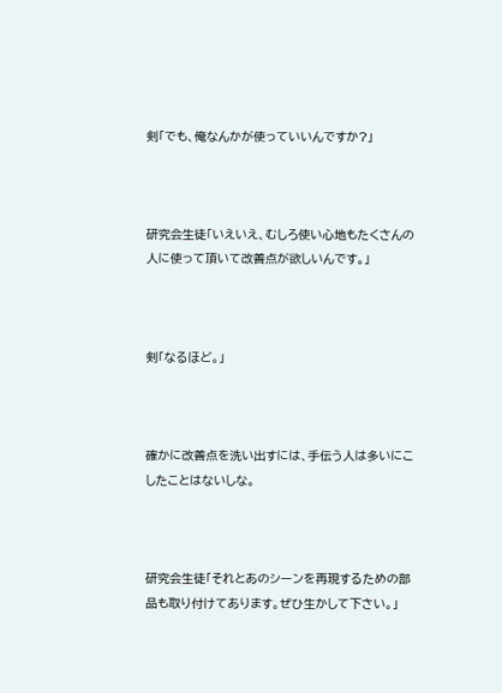剣「でも、俺なんかが使っていいんですか?」



研究会生徒「いえいえ、むしろ使い心地もたくさんの人に使って頂いて改善点が欲しいんです。」



剣「なるほど。」



確かに改善点を洗い出すには、手伝う人は多いにこしたことはないしな。



研究会生徒「それとあのシーンを再現するための部品も取り付けてあります。ぜひ生かして下さい。」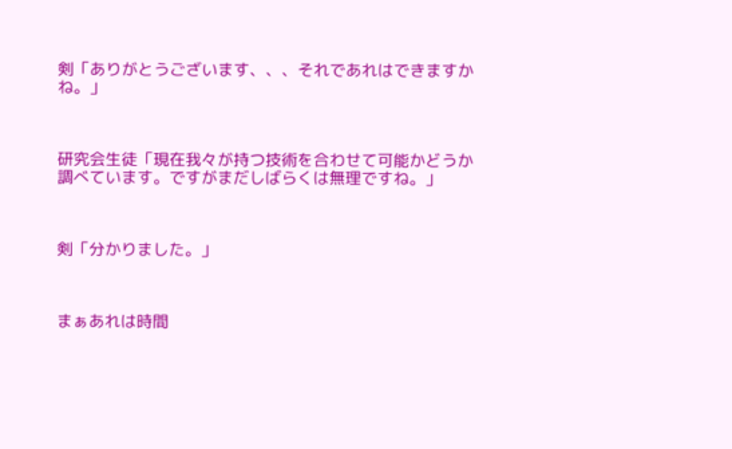剣「ありがとうございます、、、それであれはできますかね。」



研究会生徒「現在我々が持つ技術を合わせて可能かどうか調べています。ですがまだしばらくは無理ですね。」



剣「分かりました。」



まぁあれは時間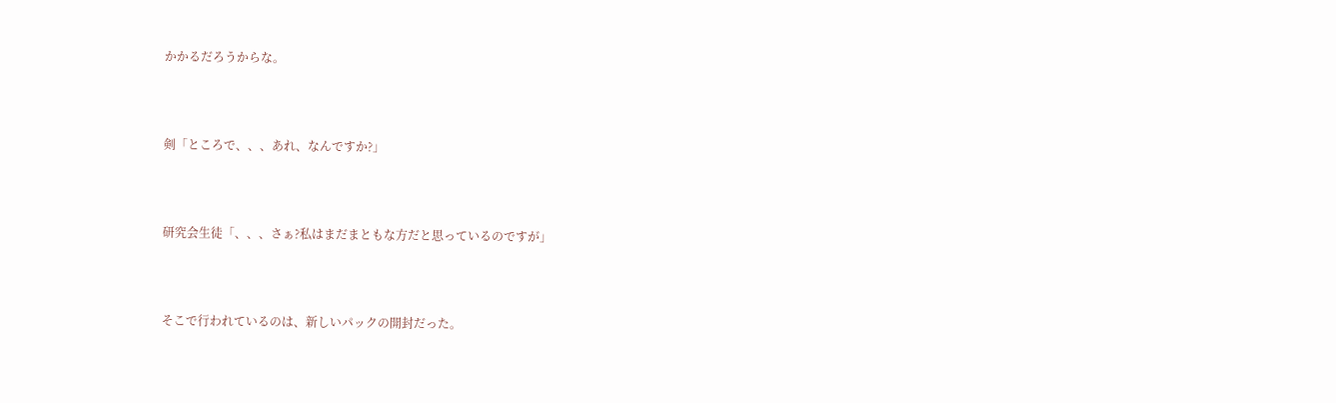かかるだろうからな。



剣「ところで、、、あれ、なんですか?」



研究会生徒「、、、さぁ?私はまだまともな方だと思っているのですが」



そこで行われているのは、新しいパックの開封だった。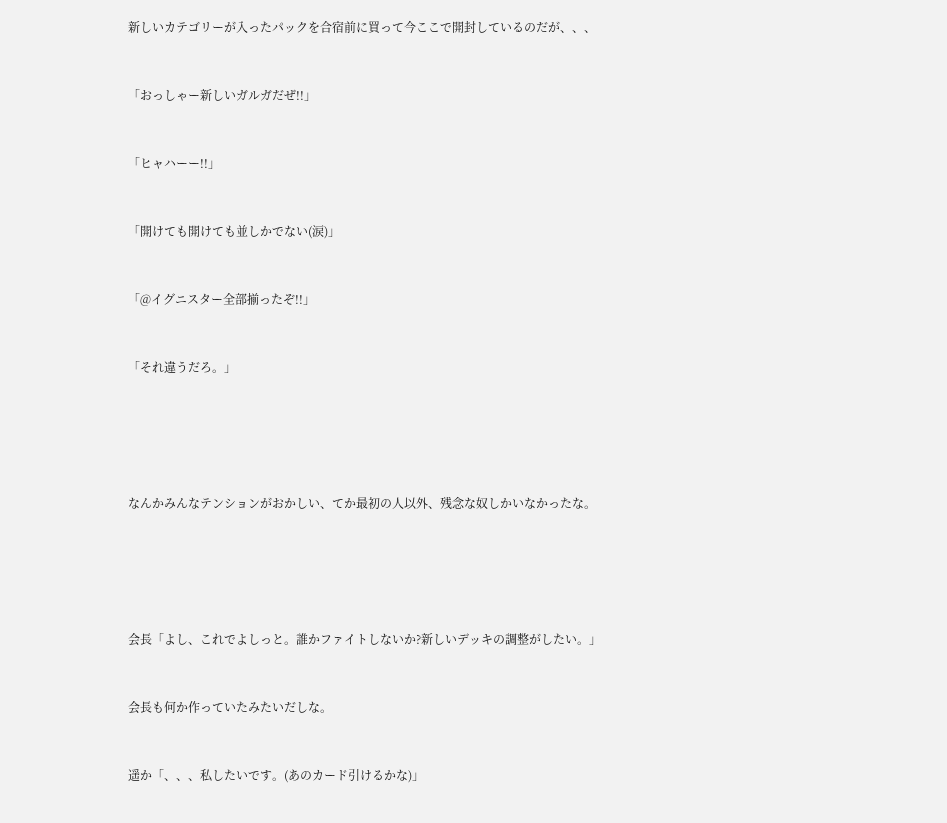新しいカテゴリーが入ったパックを合宿前に買って今ここで開封しているのだが、、、



「おっしゃー新しいガルガだぜ!!」



「ヒャハーー!!」



「開けても開けても並しかでない(涙)」



「@イグニスター全部揃ったぞ!!」



「それ違うだろ。」







なんかみんなテンションがおかしい、てか最初の人以外、残念な奴しかいなかったな。







会長「よし、これでよしっと。誰かファイトしないか?新しいデッキの調整がしたい。」



会長も何か作っていたみたいだしな。



遥か「、、、私したいです。(あのカード引けるかな)」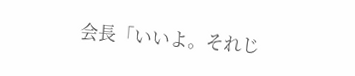会長「いいよ。それじ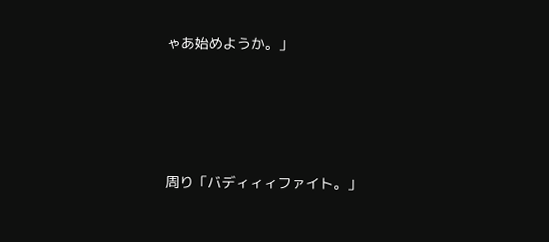ゃあ始めようか。」







周り「バディィィファイト。」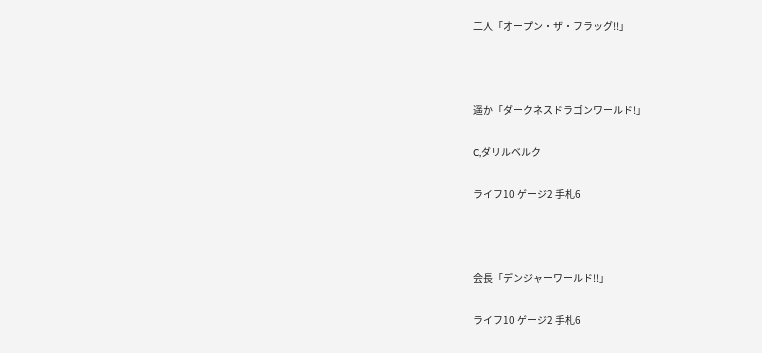二人「オープン・ザ・フラッグ!!」



遥か「ダークネスドラゴンワールド!」

C,ダリルベルク

ライフ10 ゲージ2 手札6



会長「デンジャーワールド!!」

ライフ10 ゲージ2 手札6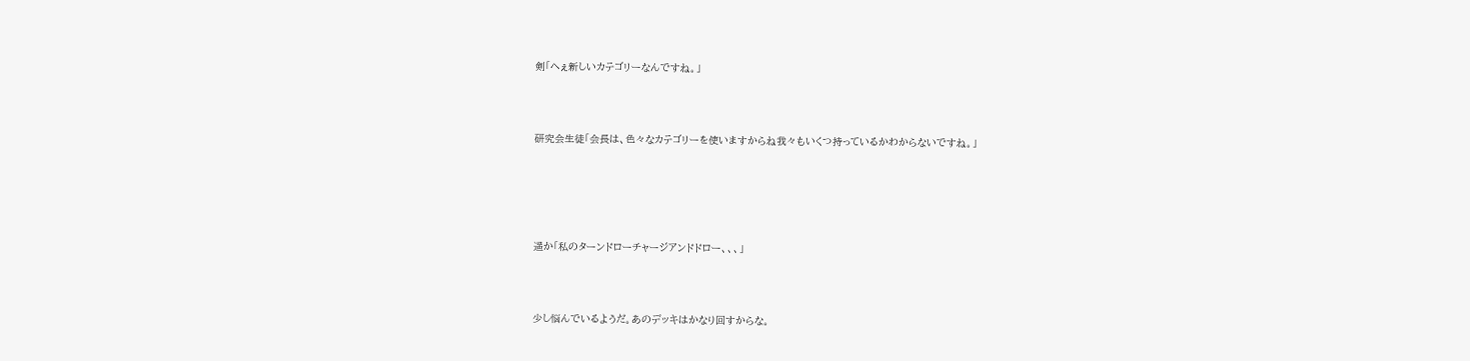剣「へぇ新しいカテゴリーなんですね。」



研究会生徒「会長は、色々なカテゴリーを使いますからね我々もいくつ持っているかわからないですね。」





遥か「私のターンドローチャージアンドドロー、、、」



少し悩んでいるようだ。あのデッキはかなり回すからな。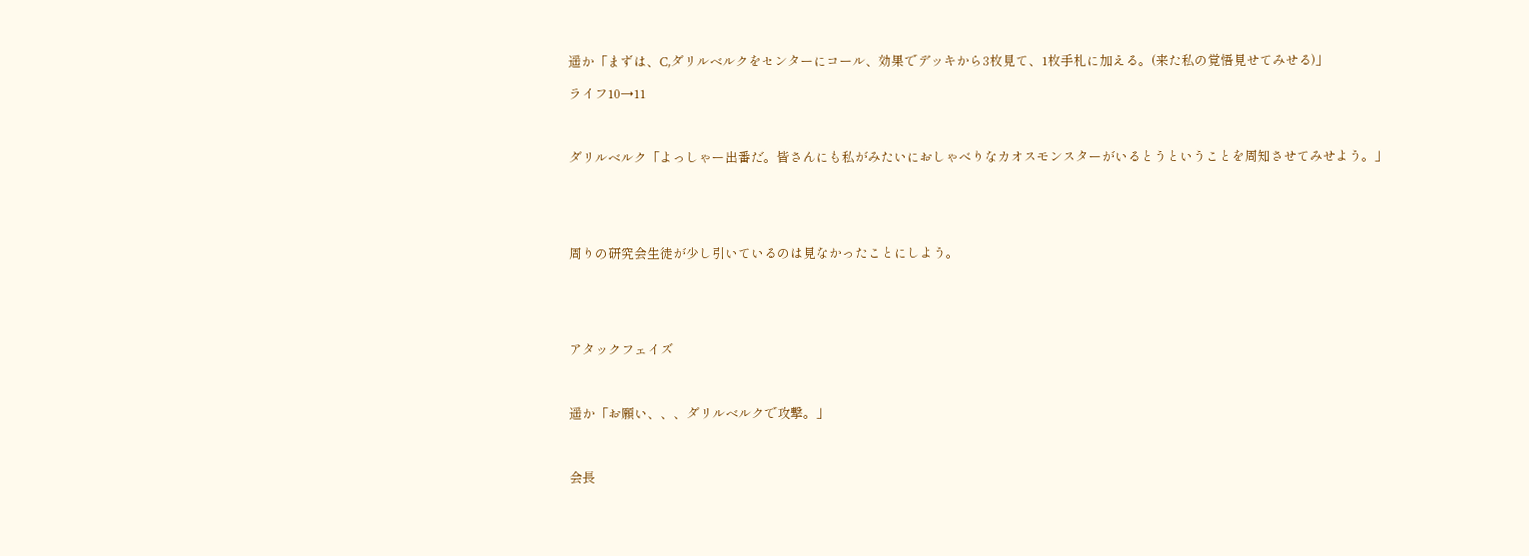遥か「まずは、C,ダリルベルクをセンターにコール、効果でデッキから3枚見て、1枚手札に加える。(来た私の覚悟見せてみせる)」

ライフ10→11



ダリルベルク「よっしゃー出番だ。皆さんにも私がみたいにおしゃべりなカオスモンスターがいるとうということを周知させてみせよう。」





周りの研究会生徒が少し引いているのは見なかったことにしよう。





アタックフェイズ



遥か「お願い、、、ダリルベルクで攻撃。」



会長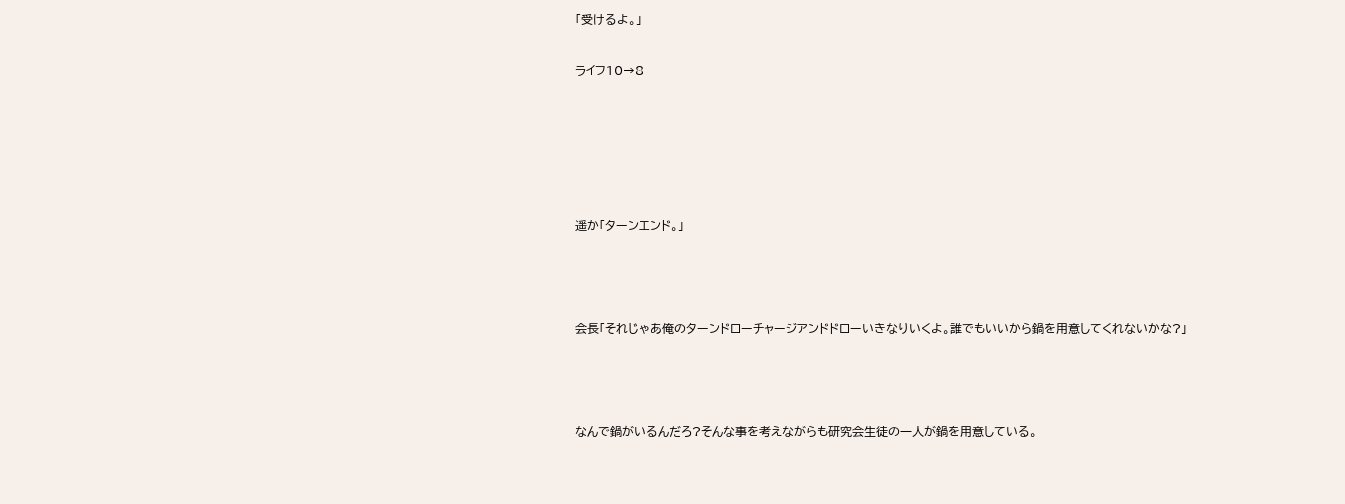「受けるよ。」

ライフ10→8





遥か「ターンエンド。」



会長「それじゃあ俺のターンドローチャージアンドドローいきなりいくよ。誰でもいいから鍋を用意してくれないかな?」



なんで鍋がいるんだろ?そんな事を考えながらも研究会生徒の一人が鍋を用意している。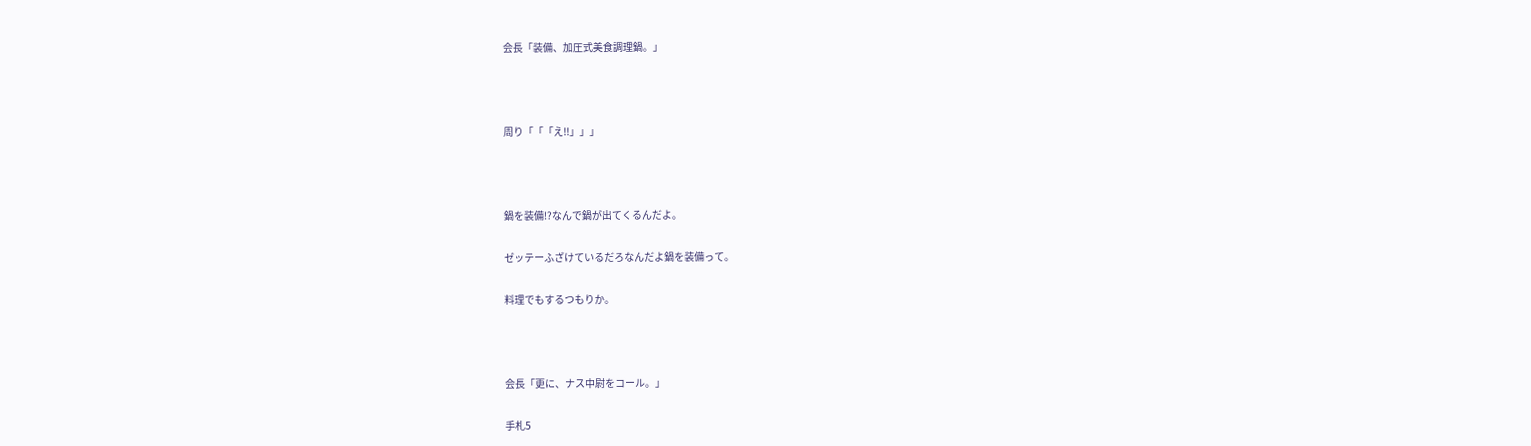会長「装備、加圧式美食調理鍋。」



周り「「「え!!」」」



鍋を装備!?なんで鍋が出てくるんだよ。

ゼッテーふざけているだろなんだよ鍋を装備って。

料理でもするつもりか。



会長「更に、ナス中尉をコール。」

手札5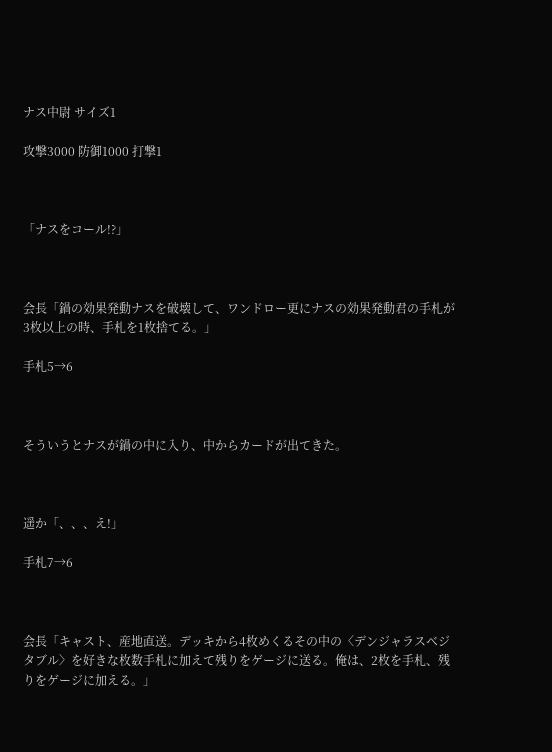ナス中尉 サイズ1

攻撃3000 防御1000 打撃1



「ナスをコール!?」



会長「鍋の効果発動ナスを破壊して、ワンドロー更にナスの効果発動君の手札が3枚以上の時、手札を1枚捨てる。」

手札5→6



そういうとナスが鍋の中に入り、中からカードが出てきた。



遥か「、、、え!」

手札7→6



会長「キャスト、産地直送。デッキから4枚めくるその中の〈デンジャラスベジタブル〉を好きな枚数手札に加えて残りをゲージに送る。俺は、2枚を手札、残りをゲージに加える。」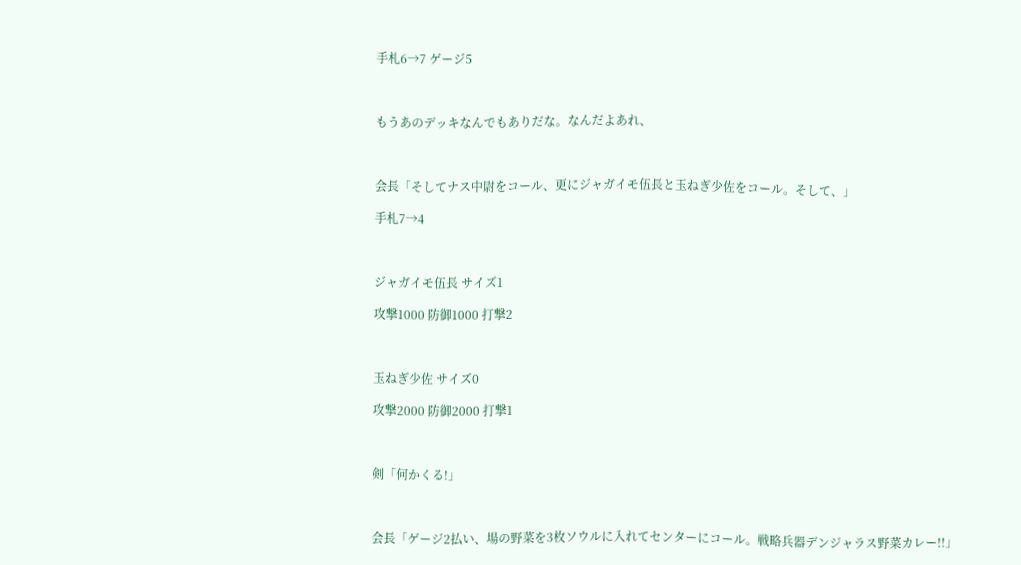手札6→7 ゲージ5



もうあのデッキなんでもありだな。なんだよあれ、



会長「そしてナス中尉をコール、更にジャガイモ伍長と玉ねぎ少佐をコール。そして、」

手札7→4



ジャガイモ伍長 サイズ1

攻撃1000 防御1000 打撃2



玉ねぎ少佐 サイズ0

攻撃2000 防御2000 打撃1



剣「何かくる!」



会長「ゲージ2払い、場の野菜を3枚ソウルに入れてセンターにコール。戦略兵器デンジャラス野菜カレー!!」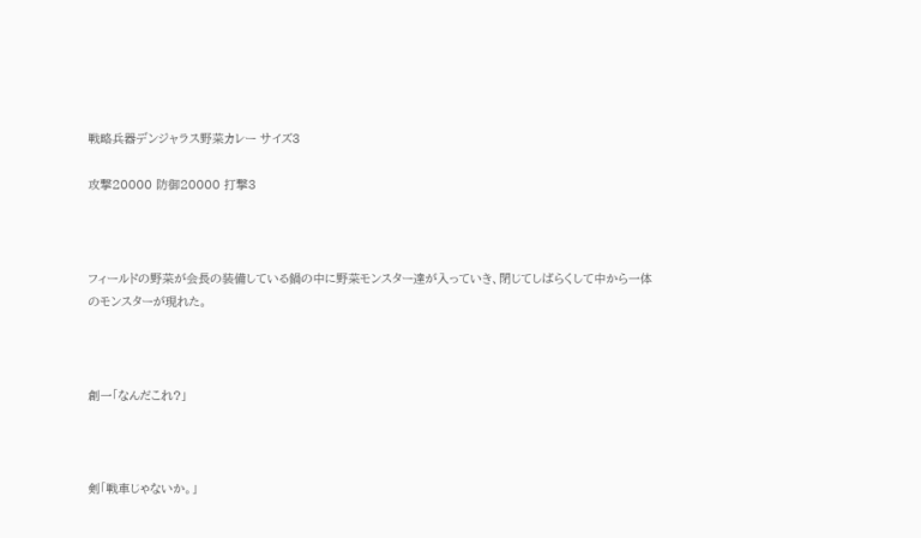戦略兵器デンジャラス野菜カレー サイズ3

攻撃20000 防御20000 打撃3



フィールドの野菜が会長の装備している鍋の中に野菜モンスター達が入っていき、閉じてしばらくして中から一体のモンスターが現れた。



創一「なんだこれ?」



剣「戦車じゃないか。」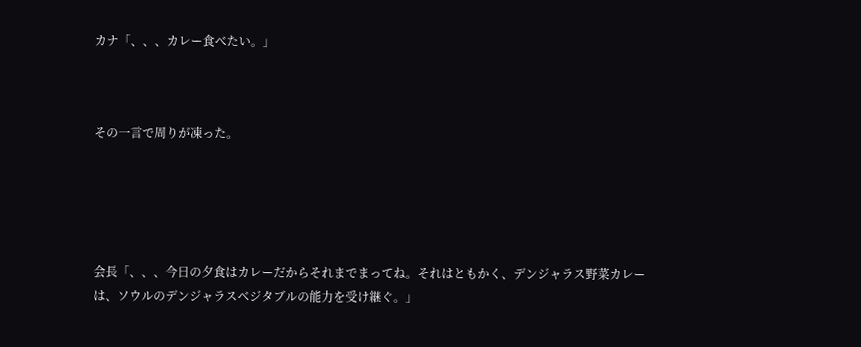カナ「、、、カレー食べたい。」



その一言で周りが凍った。





会長「、、、今日の夕食はカレーだからそれまでまってね。それはともかく、デンジャラス野菜カレーは、ソウルのデンジャラスベジタブルの能力を受け継ぐ。」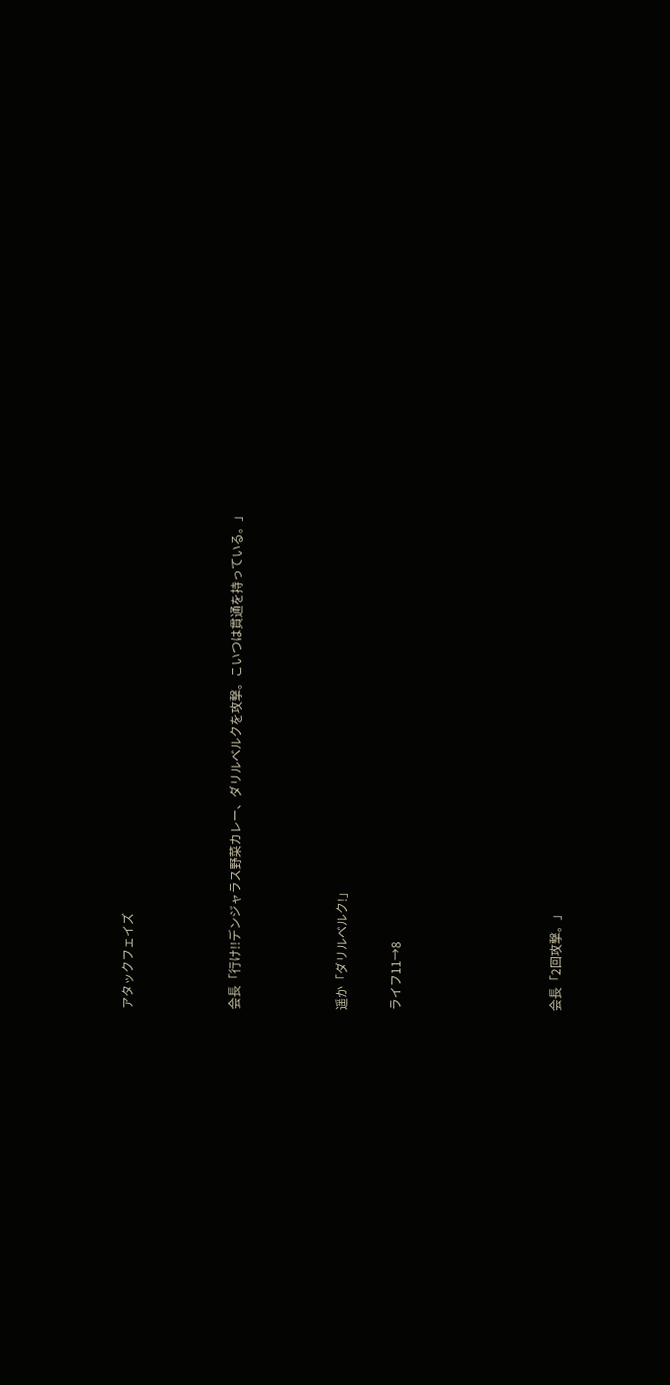アタックフェイズ



会長「行け!!デンジャラス野菜カレー、ダリルベルクを攻撃。こいつは貫通を持っている。」



遥か「ダリルベルク!」

ライフ11→8





会長「2回攻撃。」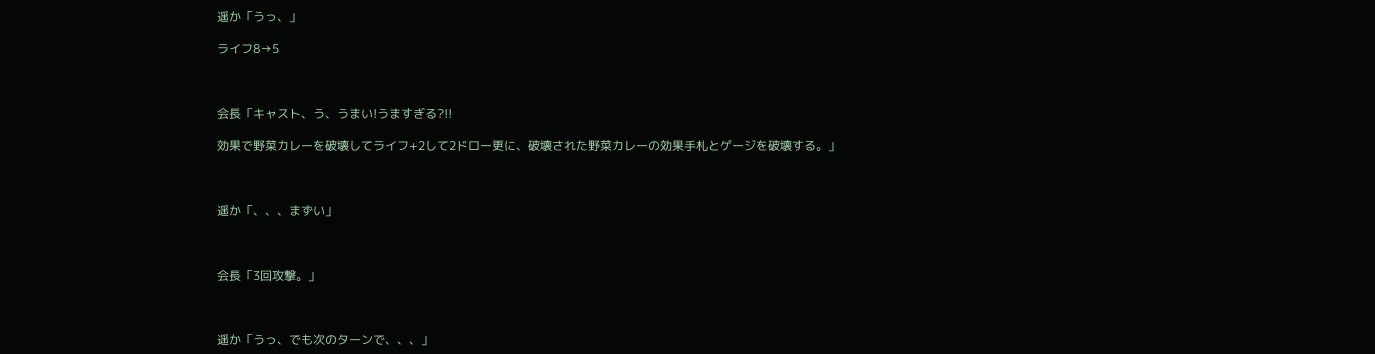遥か「うっ、」

ライフ8→5



会長「キャスト、う、うまい!うますぎる?!!

効果で野菜カレーを破壊してライフ+2して2ドロー更に、破壊された野菜カレーの効果手札とゲージを破壊する。」



遥か「、、、まずい」



会長「3回攻撃。」



遥か「うっ、でも次のターンで、、、」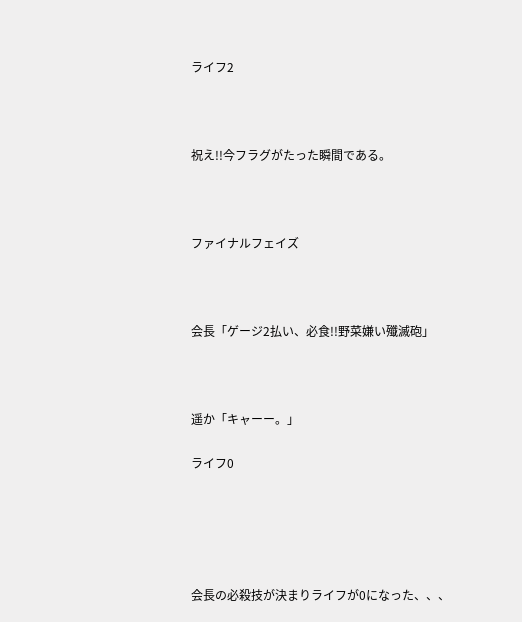ライフ2



祝え!!今フラグがたった瞬間である。



ファイナルフェイズ



会長「ゲージ2払い、必食!!野菜嫌い殲滅砲」



遥か「キャーー。」

ライフ0





会長の必殺技が決まりライフが0になった、、、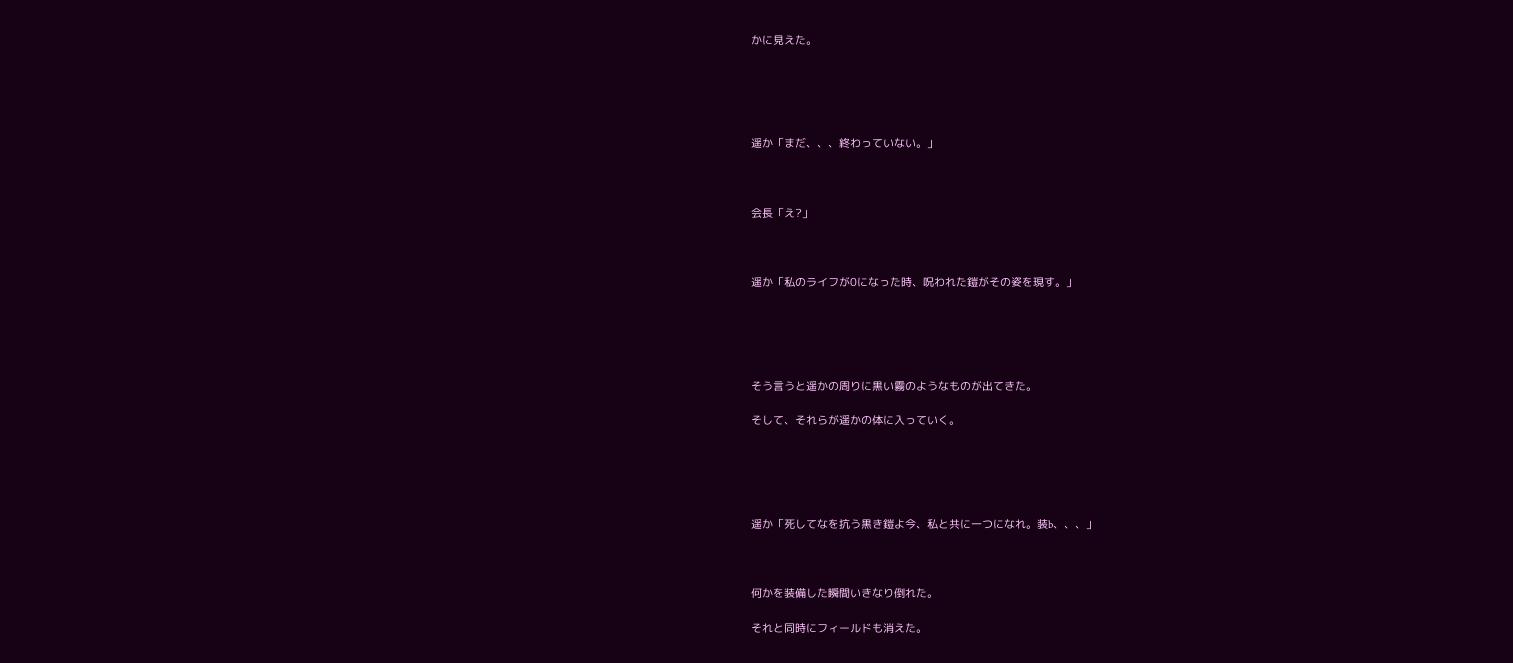かに見えた。





遥か「まだ、、、終わっていない。」



会長「え?」



遥か「私のライフが0になった時、呪われた鎧がその姿を現す。」





そう言うと遥かの周りに黒い霧のようなものが出てきた。

そして、それらが遥かの体に入っていく。





遥か「死してなを抗う黒き鎧よ今、私と共に一つになれ。装b、、、」



何かを装備した瞬間いきなり倒れた。

それと同時にフィールドも消えた。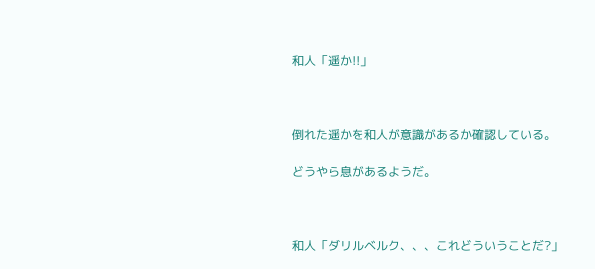和人「遥か!!」



倒れた遥かを和人が意識があるか確認している。

どうやら息があるようだ。



和人「ダリルベルク、、、これどういうことだ?」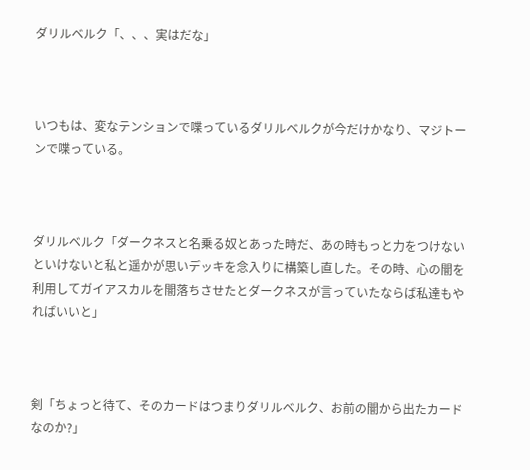ダリルベルク「、、、実はだな」



いつもは、変なテンションで喋っているダリルベルクが今だけかなり、マジトーンで喋っている。



ダリルベルク「ダークネスと名乗る奴とあった時だ、あの時もっと力をつけないといけないと私と遥かが思いデッキを念入りに構築し直した。その時、心の闇を利用してガイアスカルを闇落ちさせたとダークネスが言っていたならば私達もやればいいと」



剣「ちょっと待て、そのカードはつまりダリルベルク、お前の闇から出たカードなのか?」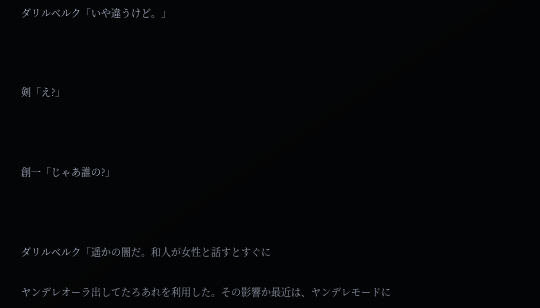ダリルベルク「いや違うけど。」



剣「え?」



創一「じゃあ誰の?」



ダリルベルク「遥かの闇だ。和人が女性と話すとすぐに

ヤンデレオーラ出してたろあれを利用した。その影響か最近は、ヤンデレモードに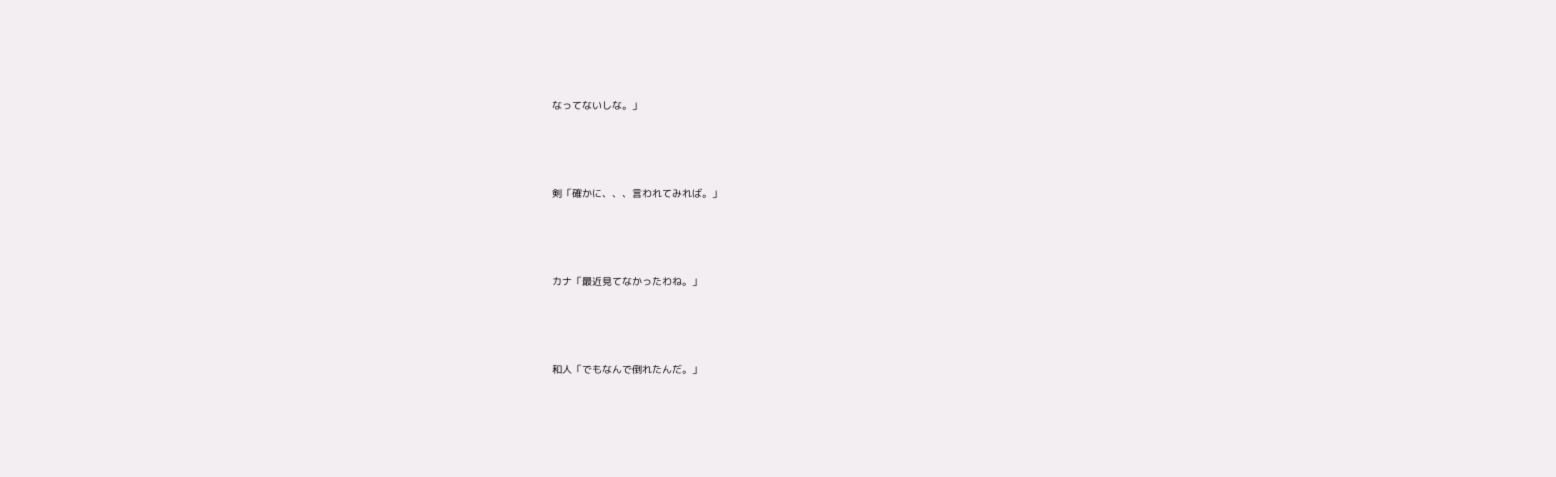なってないしな。」



剣「確かに、、、言われてみれば。」



カナ「最近見てなかったわね。」



和人「でもなんで倒れたんだ。」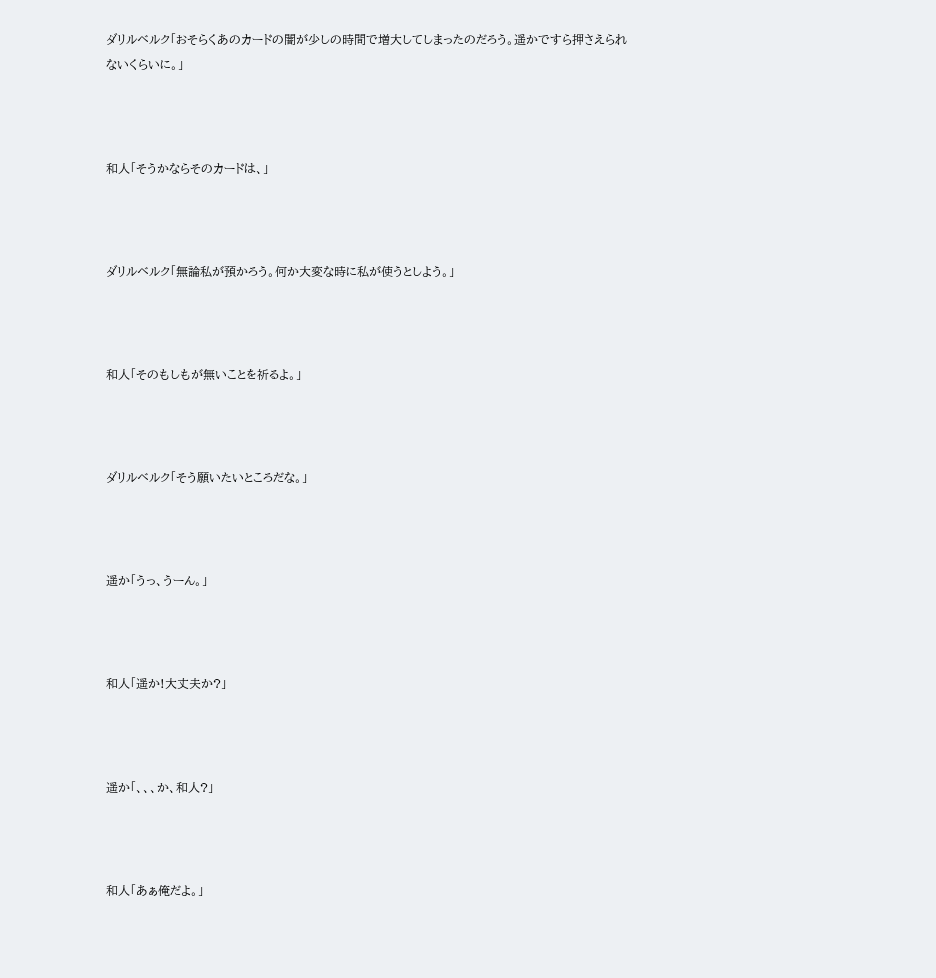ダリルベルク「おそらくあのカードの闇が少しの時間で増大してしまったのだろう。遥かですら押さえられないくらいに。」



和人「そうかならそのカードは、」



ダリルベルク「無論私が預かろう。何か大変な時に私が使うとしよう。」



和人「そのもしもが無いことを祈るよ。」



ダリルベルク「そう願いたいところだな。」



遥か「うっ、うーん。」



和人「遥か!大丈夫か?」



遥か「、、、か、和人?」



和人「あぁ俺だよ。」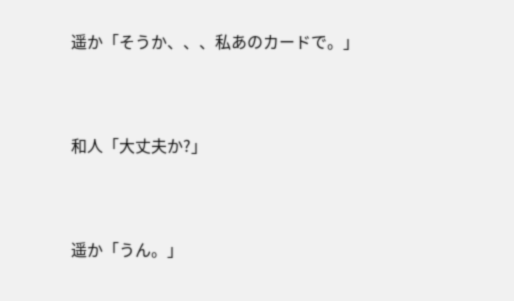遥か「そうか、、、私あのカードで。」



和人「大丈夫か?」



遥か「うん。」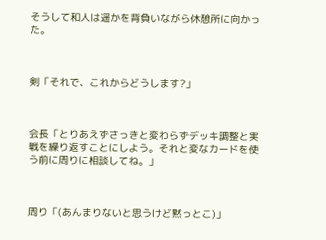そうして和人は遥かを背負いながら休憩所に向かった。



剣「それで、これからどうします?」



会長「とりあえずさっきと変わらずデッキ調整と実戦を繰り返すことにしよう。それと変なカードを使う前に周りに相談してね。」



周り「(あんまりないと思うけど黙っとこ)」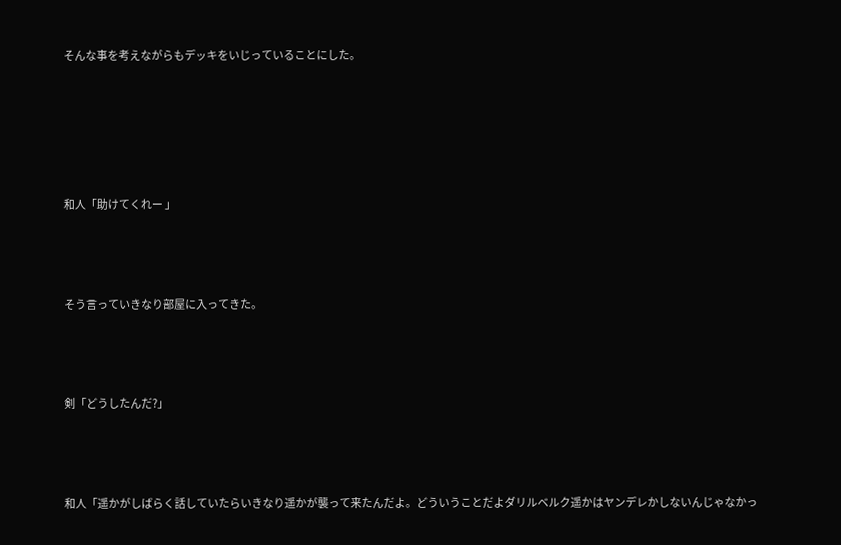そんな事を考えながらもデッキをいじっていることにした。





和人「助けてくれー 」



そう言っていきなり部屋に入ってきた。



剣「どうしたんだ?」



和人「遥かがしばらく話していたらいきなり遥かが襲って来たんだよ。どういうことだよダリルベルク遥かはヤンデレかしないんじゃなかっ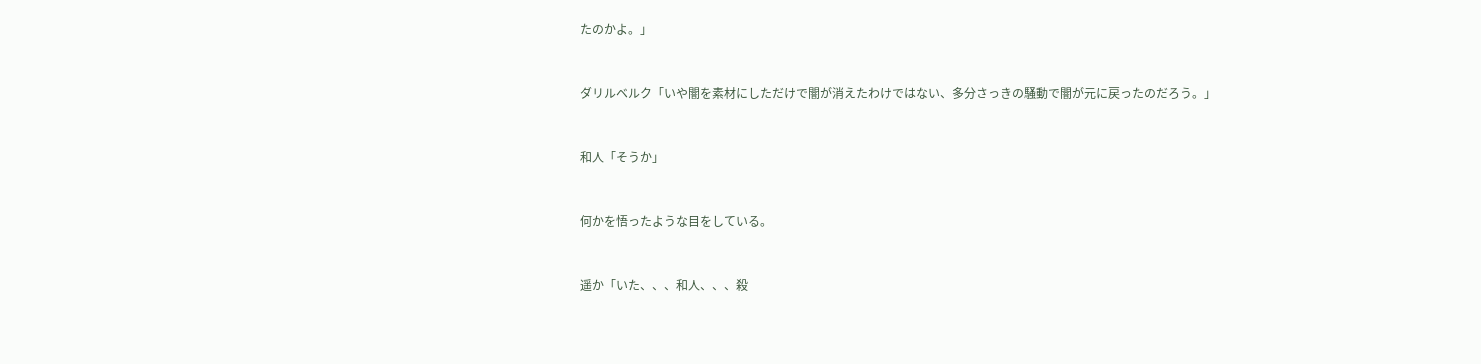たのかよ。」



ダリルベルク「いや闇を素材にしただけで闇が消えたわけではない、多分さっきの騒動で闇が元に戻ったのだろう。」



和人「そうか」



何かを悟ったような目をしている。



遥か「いた、、、和人、、、殺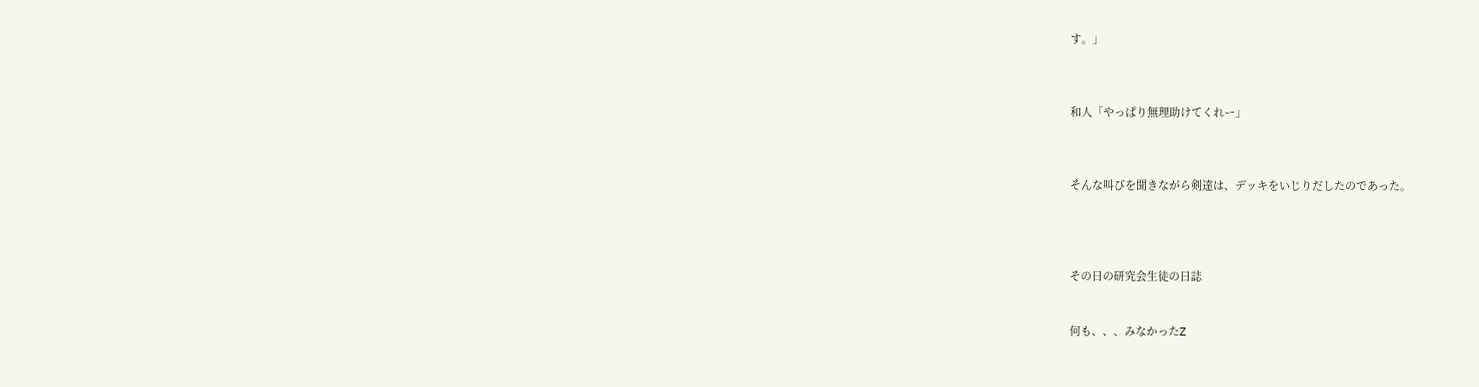す。」



和人「やっぱり無理助けてくれー」



そんな叫びを聞きながら剣達は、デッキをいじりだしたのであった。




その日の研究会生徒の日誌


何も、、、みなかったZ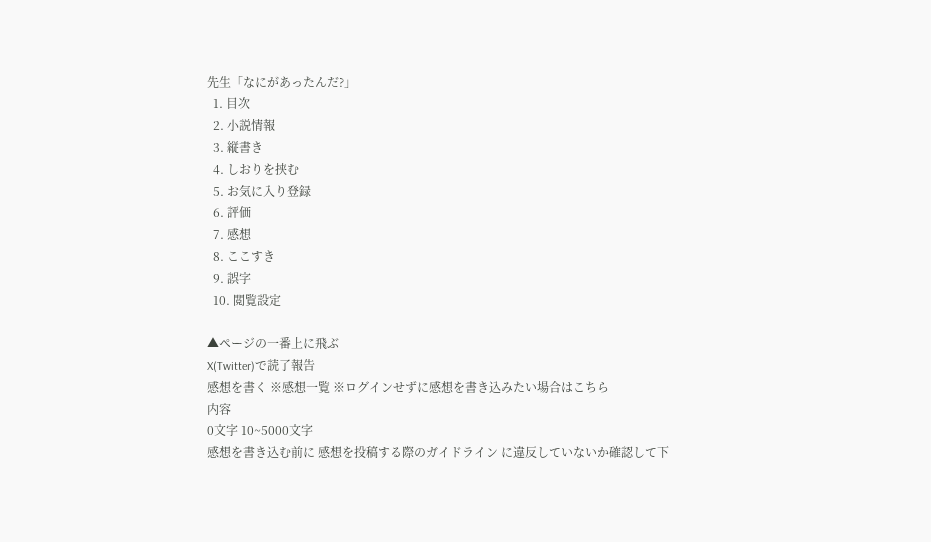先生「なにがあったんだ?」
  1. 目次
  2. 小説情報
  3. 縦書き
  4. しおりを挟む
  5. お気に入り登録
  6. 評価
  7. 感想
  8. ここすき
  9. 誤字
  10. 閲覧設定

▲ページの一番上に飛ぶ
X(Twitter)で読了報告
感想を書く ※感想一覧 ※ログインせずに感想を書き込みたい場合はこちら
内容
0文字 10~5000文字
感想を書き込む前に 感想を投稿する際のガイドライン に違反していないか確認して下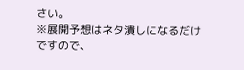さい。
※展開予想はネタ潰しになるだけですので、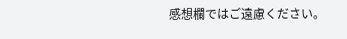感想欄ではご遠慮ください。